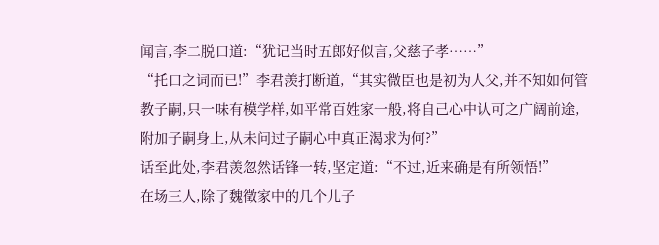闻言,李二脱口道:“犹记当时五郎好似言,父慈子孝……”
“托口之词而已!”李君羡打断道,“其实微臣也是初为人父,并不知如何管教子嗣,只一味有模学样,如平常百姓家一般,将自己心中认可之广阔前途,附加子嗣身上,从未问过子嗣心中真正渴求为何?”
话至此处,李君羡忽然话锋一转,坚定道:“不过,近来确是有所领悟!”
在场三人,除了魏徵家中的几个儿子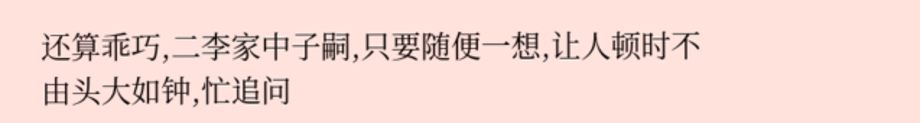还算乖巧,二李家中子嗣,只要随便一想,让人顿时不由头大如钟,忙追问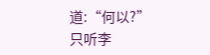道:“何以?”
只听李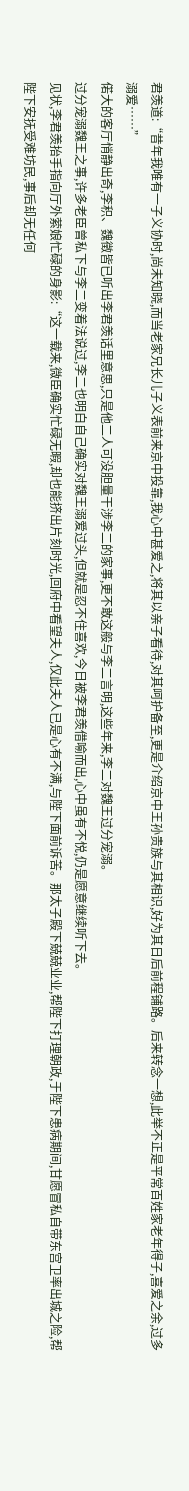君羡道:“昔年我唯有一子义协时,尚未知晓,而当老家兄长儿子义表前来京中投靠,我心中甚爱之,将其以亲子看待,对其呵护备至,更是介绍京中王孙贵族与其相识,好为其日后前程铺路。后来转念一想,此举不正是平常百姓家老年得子,喜爱之余,过多溺爱……”
偌大的客厅悄静出奇,李积、魏徵皆已听出李君羡话里意思,只是他二人可没胆量干涉李二的家事,更不敢这般与李二言明,这些年来,李二对魏王过分宠溺。
过分宠溺魏王之事,许多老臣曾私下与李二变着法说过,李二也明白自己确实对魏王溺爱过头,但就是忍不住喜欢,今日被李君羡借喻而出,心中虽有不悦,仍是愿意继续听下去。
见状,李君羡抬手指向厅外萦娘忙碌的身影:“这一载来,微臣确实忙碌无暇,却也能挤出片刻时光,回府中看望夫人,仅此夫人已是心有不满,与陛下面前诉苦。那太子殿下兢兢业业,帮陛下打理朝政,于陛下患病期间,甘愿冒私自带东宫卫率出城之险,帮陛下安抚受难坊民,事后却无任何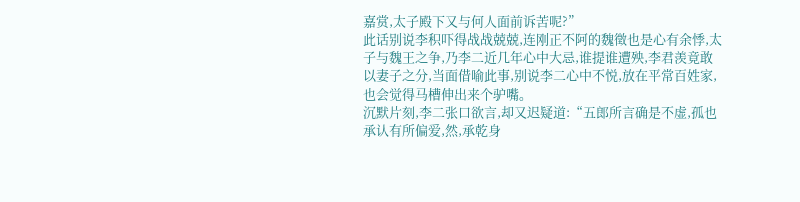嘉赏,太子殿下又与何人面前诉苦呢?”
此话别说李积吓得战战兢兢,连刚正不阿的魏徵也是心有余悸,太子与魏王之争,乃李二近几年心中大忌,谁提谁遭殃,李君羡竟敢以妻子之分,当面借喻此事,别说李二心中不悦,放在平常百姓家,也会觉得马槽伸出来个驴嘴。
沉默片刻,李二张口欲言,却又迟疑道:“五郎所言确是不虚,孤也承认有所偏爱,然,承乾身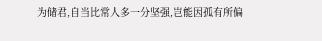为储君,自当比常人多一分坚强,岂能因孤有所偏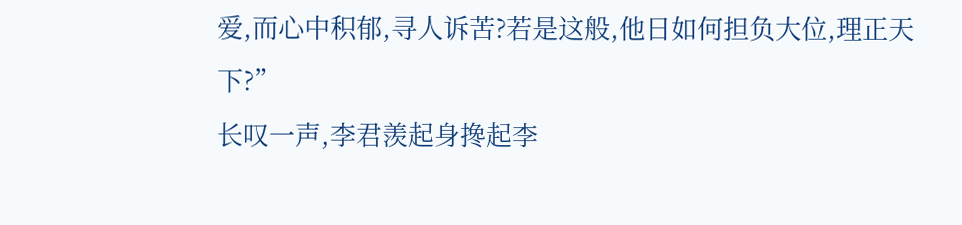爱,而心中积郁,寻人诉苦?若是这般,他日如何担负大位,理正天下?”
长叹一声,李君羡起身搀起李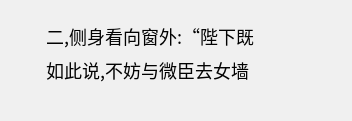二,侧身看向窗外:“陛下既如此说,不妨与微臣去女墙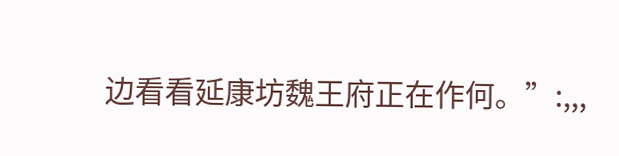边看看延康坊魏王府正在作何。”:,,,